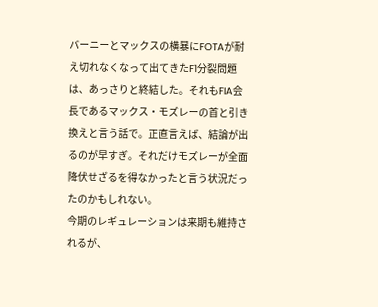バーニーとマックスの横暴にFOTAが耐え切れなくなって出てきたF1分裂問題は、あっさりと終結した。それもFIA会長であるマックス・モズレーの首と引き換えと言う話で。正直言えば、結論が出るのが早すぎ。それだけモズレーが全面降伏せざるを得なかったと言う状況だったのかもしれない。
今期のレギュレーションは来期も維持されるが、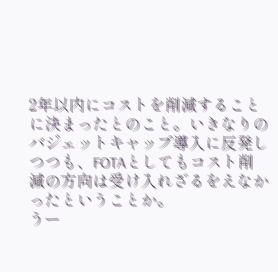2年以内にコストを削減することに決まったとのこと。いきなりのバジェットキャップ導入に反発しつつも、FOTAとしてもコスト削減の方向は受け入れざるをえなかったということか。
うー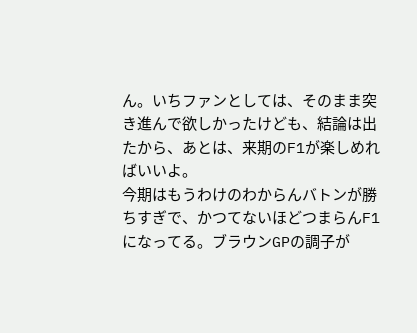ん。いちファンとしては、そのまま突き進んで欲しかったけども、結論は出たから、あとは、来期のF1が楽しめればいいよ。
今期はもうわけのわからんバトンが勝ちすぎで、かつてないほどつまらんF1になってる。ブラウンGPの調子が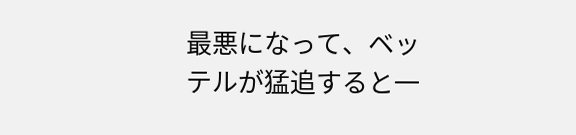最悪になって、ベッテルが猛追すると一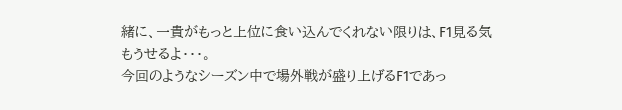緒に、一貴がもっと上位に食い込んでくれない限りは、F1見る気もうせるよ・・・。
今回のようなシーズン中で場外戦が盛り上げるF1であっ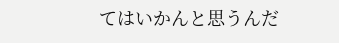てはいかんと思うんだ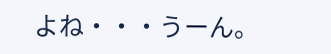よね・・・うーん。